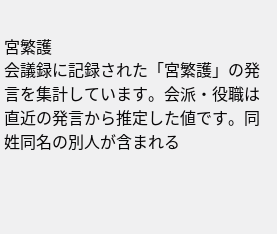宮繁護
会議録に記録された「宮繁護」の発言を集計しています。会派・役職は直近の発言から推定した値です。同姓同名の別人が含まれる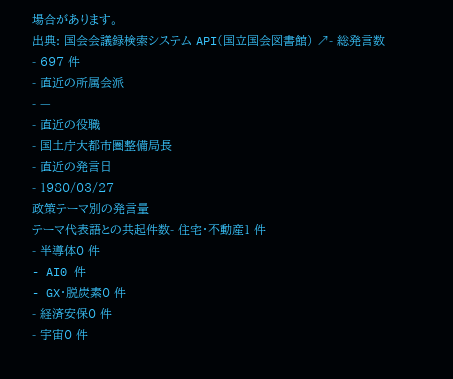場合があります。
出典: 国会会議録検索システム API(国立国会図書館) ↗- 総発言数
- 697 件
- 直近の所属会派
- —
- 直近の役職
- 国土庁大都市圏整備局長
- 直近の発言日
- 1980/03/27
政策テーマ別の発言量
テーマ代表語との共起件数- 住宅・不動産1 件
- 半導体0 件
- AI0 件
- GX・脱炭素0 件
- 経済安保0 件
- 宇宙0 件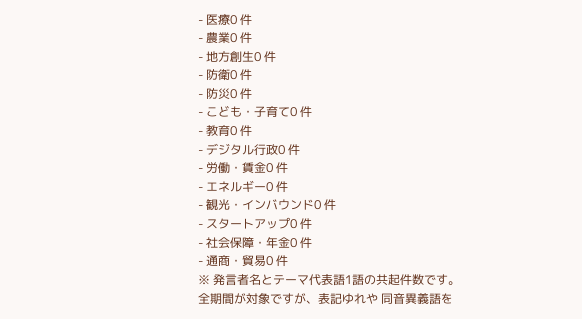- 医療0 件
- 農業0 件
- 地方創生0 件
- 防衛0 件
- 防災0 件
- こども・子育て0 件
- 教育0 件
- デジタル行政0 件
- 労働・賃金0 件
- エネルギー0 件
- 観光・インバウンド0 件
- スタートアップ0 件
- 社会保障・年金0 件
- 通商・貿易0 件
※ 発言者名とテーマ代表語1語の共起件数です。全期間が対象ですが、表記ゆれや 同音異義語を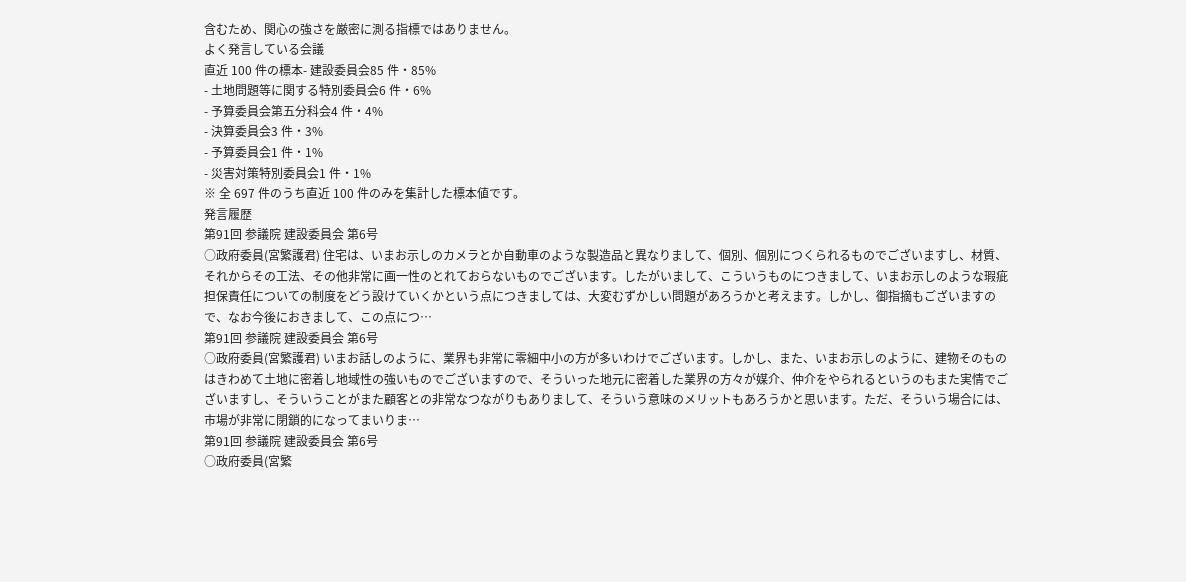含むため、関心の強さを厳密に測る指標ではありません。
よく発言している会議
直近 100 件の標本- 建設委員会85 件・85%
- 土地問題等に関する特別委員会6 件・6%
- 予算委員会第五分科会4 件・4%
- 決算委員会3 件・3%
- 予算委員会1 件・1%
- 災害対策特別委員会1 件・1%
※ 全 697 件のうち直近 100 件のみを集計した標本値です。
発言履歴
第91回 参議院 建設委員会 第6号
○政府委員(宮繁護君) 住宅は、いまお示しのカメラとか自動車のような製造品と異なりまして、個別、個別につくられるものでございますし、材質、それからその工法、その他非常に画一性のとれておらないものでございます。したがいまして、こういうものにつきまして、いまお示しのような瑕疵担保責任についての制度をどう設けていくかという点につきましては、大変むずかしい問題があろうかと考えます。しかし、御指摘もございますので、なお今後におきまして、この点につ…
第91回 参議院 建設委員会 第6号
○政府委員(宮繁護君) いまお話しのように、業界も非常に零細中小の方が多いわけでございます。しかし、また、いまお示しのように、建物そのものはきわめて土地に密着し地域性の強いものでございますので、そういった地元に密着した業界の方々が媒介、仲介をやられるというのもまた実情でございますし、そういうことがまた顧客との非常なつながりもありまして、そういう意味のメリットもあろうかと思います。ただ、そういう場合には、市場が非常に閉鎖的になってまいりま…
第91回 参議院 建設委員会 第6号
○政府委員(宮繁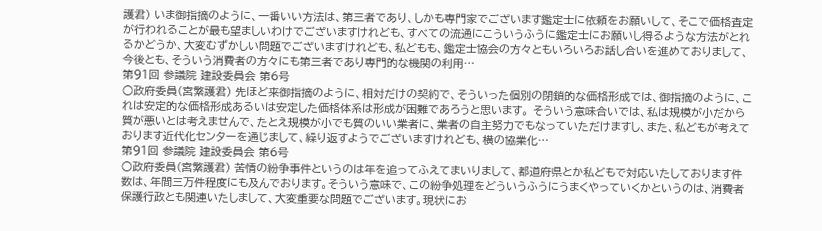護君) いま御指摘のように、一番いい方法は、第三者であり、しかも専門家でございます鑑定士に依頼をお願いして、そこで価格査定が行われることが最も望ましいわけでございますけれども、すべての流通にこういうふうに鑑定士にお願いし得るような方法がとれるかどうか、大変むずかしい問題でございますけれども、私どもも、鑑定士協会の方々ともいろいろお話し合いを進めておりまして、今後とも、そういう消費者の方々にも第三者であり専門的な機関の利用…
第91回 参議院 建設委員会 第6号
○政府委員(宮繁護君) 先ほど来御指摘のように、相対だけの契約で、そういった個別の閉鎖的な価格形成では、御指摘のように、これは安定的な価格形成あるいは安定した価格体系は形成が困難であろうと思います。 そういう意味合いでは、私は規模が小だから質が悪いとは考えませんで、たとえ規模が小でも質のいい業者に、業者の自主努力でもなっていただけますし、また、私どもが考えております近代化センターを通じまして、繰り返すようでございますけれども、横の協業化…
第91回 参議院 建設委員会 第6号
○政府委員(宮繁護君) 苦情の紛争事件というのは年を追ってふえてまいりまして、都道府県とか私どもで対応いたしております件数は、年間三万件程度にも及んでおります。そういう意味で、この紛争処理をどういうふうにうまくやっていくかというのは、消費者保護行政とも関連いたしまして、大変重要な問題でございます。現状にお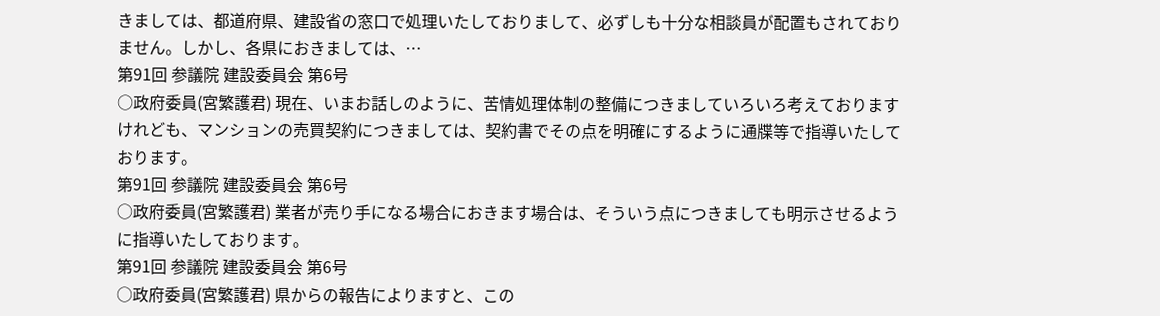きましては、都道府県、建設省の窓口で処理いたしておりまして、必ずしも十分な相談員が配置もされておりません。しかし、各県におきましては、…
第91回 参議院 建設委員会 第6号
○政府委員(宮繁護君) 現在、いまお話しのように、苦情処理体制の整備につきましていろいろ考えておりますけれども、マンションの売買契約につきましては、契約書でその点を明確にするように通牒等で指導いたしております。
第91回 参議院 建設委員会 第6号
○政府委員(宮繁護君) 業者が売り手になる場合におきます場合は、そういう点につきましても明示させるように指導いたしております。
第91回 参議院 建設委員会 第6号
○政府委員(宮繁護君) 県からの報告によりますと、この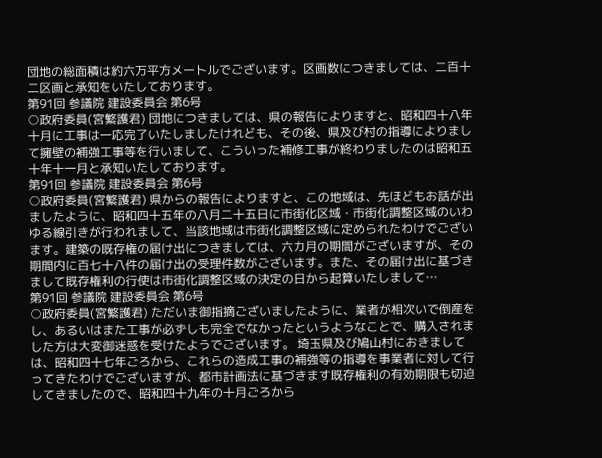団地の総面積は約六万平方メートルでございます。区画数につきましては、二百十二区画と承知をいたしております。
第91回 参議院 建設委員会 第6号
○政府委員(宮繁護君) 団地につきましては、県の報告によりますと、昭和四十八年十月に工事は一応完了いたしましたけれども、その後、県及び村の指導によりまして擁壁の補強工事等を行いまして、こういった補修工事が終わりましたのは昭和五十年十一月と承知いたしております。
第91回 参議院 建設委員会 第6号
○政府委員(宮繁護君) 県からの報告によりますと、この地域は、先ほどもお話が出ましたように、昭和四十五年の八月二十五日に市街化区域・市街化調整区域のいわゆる線引きが行われまして、当該地域は市街化調整区域に定められたわけでございます。建築の既存権の届け出につきましては、六カ月の期間がございますが、その期間内に百七十八件の届け出の受理件数がございます。また、その届け出に基づきまして既存権利の行使は市街化調整区域の決定の日から起算いたしまして…
第91回 参議院 建設委員会 第6号
○政府委員(宮繁護君) ただいま御指摘ございましたように、業者が相次いで倒産をし、あるいはまた工事が必ずしも完全でなかったというようなことで、購入されました方は大変御迷惑を受けたようでございます。 埼玉県及び鳩山村におきましては、昭和四十七年ごろから、これらの造成工事の補強等の指導を事業者に対して行ってきたわけでございますが、都市計画法に基づきます既存権利の有効期限も切迫してきましたので、昭和四十九年の十月ごろから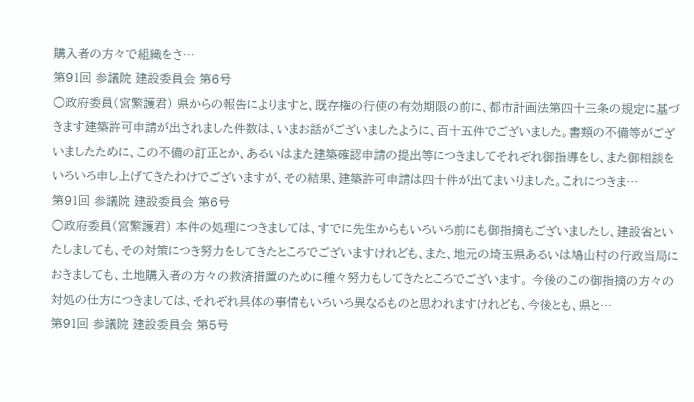購入者の方々で組織をさ…
第91回 参議院 建設委員会 第6号
○政府委員(宮繁護君) 県からの報告によりますと、既存権の行使の有効期限の前に、都市計画法第四十三条の規定に基づきます建築許可申請が出されました件数は、いまお話がございましたように、百十五件でございました。書類の不備等がございましたために、この不備の訂正とか、あるいはまた建築確認申請の提出等につきましてそれぞれ御指導をし、また御相談をいろいろ申し上げてきたわけでございますが、その結果、建築許可申請は四十件が出てまいりました。これにつきま…
第91回 参議院 建設委員会 第6号
○政府委員(宮繁護君) 本件の処理につきましては、すでに先生からもいろいろ前にも御指摘もございましたし、建設省といたしましても、その対策につき努力をしてきたところでございますけれども、また、地元の埼玉県あるいは鳩山村の行政当局におきましても、土地購入者の方々の救済措置のために種々努力もしてきたところでございます。 今後のこの御指摘の方々の対処の仕方につきましては、それぞれ具体の事情もいろいろ異なるものと思われますけれども、今後とも、県と…
第91回 参議院 建設委員会 第5号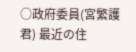○政府委員(宮繁護君) 最近の住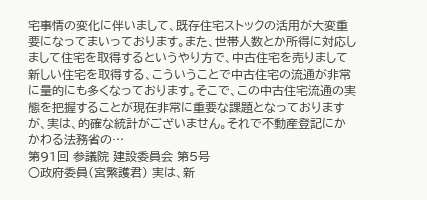宅事情の変化に伴いまして、既存住宅ストックの活用が大変重要になってまいっております。また、世帯人数とか所得に対応しまして住宅を取得するというやり方で、中古住宅を売りまして新しい住宅を取得する、こういうことで中古住宅の流通が非常に量的にも多くなっております。そこで、この中古住宅流通の実態を把握することが現在非常に重要な課題となっておりますが、実は、的確な統計がございません。それで不動産登記にかかわる法務省の…
第91回 参議院 建設委員会 第5号
○政府委員(宮繁護君) 実は、新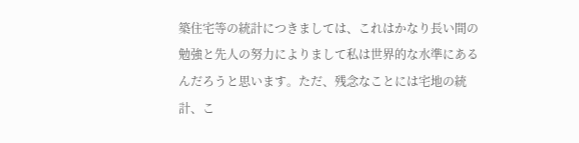築住宅等の統計につきましては、これはかなり長い間の勉強と先人の努力によりまして私は世界的な水準にあるんだろうと思います。ただ、残念なことには宅地の統計、こ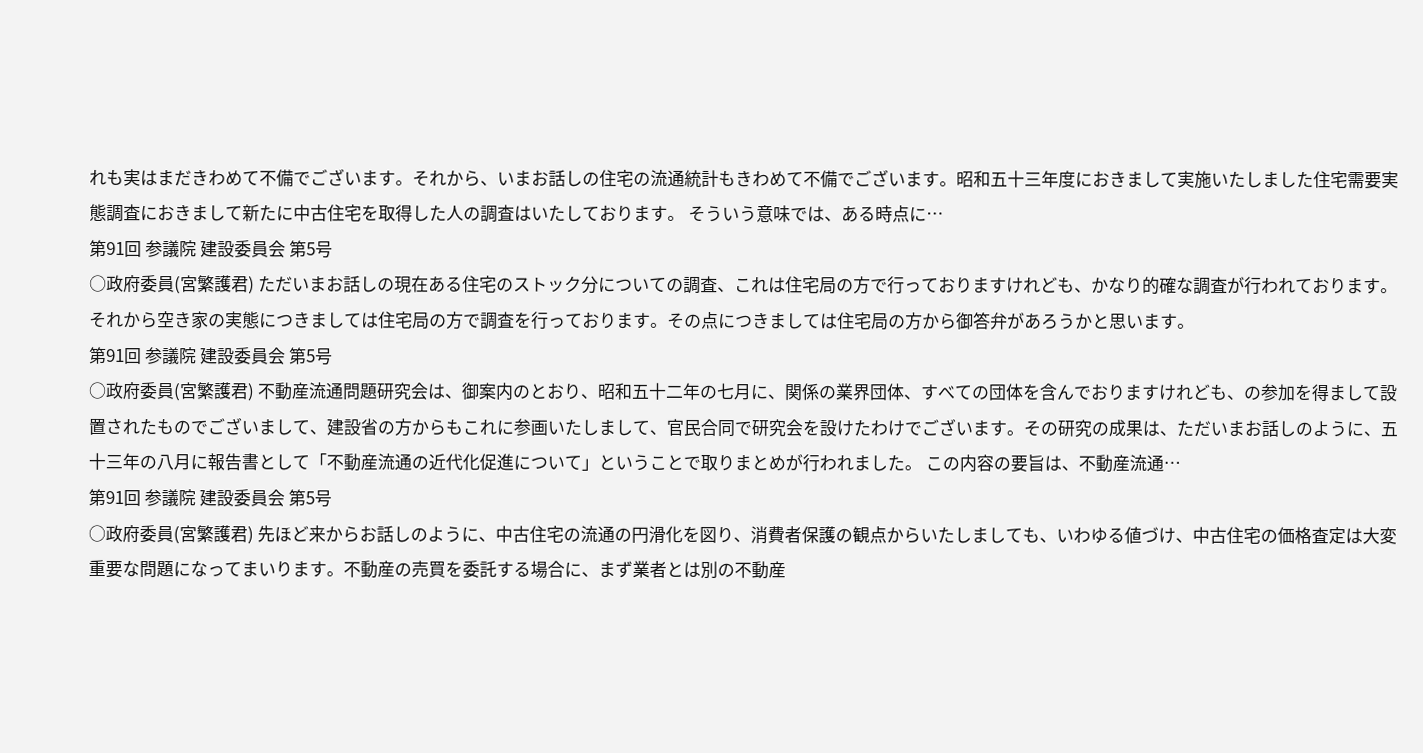れも実はまだきわめて不備でございます。それから、いまお話しの住宅の流通統計もきわめて不備でございます。昭和五十三年度におきまして実施いたしました住宅需要実態調査におきまして新たに中古住宅を取得した人の調査はいたしております。 そういう意味では、ある時点に…
第91回 参議院 建設委員会 第5号
○政府委員(宮繁護君) ただいまお話しの現在ある住宅のストック分についての調査、これは住宅局の方で行っておりますけれども、かなり的確な調査が行われております。それから空き家の実態につきましては住宅局の方で調査を行っております。その点につきましては住宅局の方から御答弁があろうかと思います。
第91回 参議院 建設委員会 第5号
○政府委員(宮繁護君) 不動産流通問題研究会は、御案内のとおり、昭和五十二年の七月に、関係の業界団体、すべての団体を含んでおりますけれども、の参加を得まして設置されたものでございまして、建設省の方からもこれに参画いたしまして、官民合同で研究会を設けたわけでございます。その研究の成果は、ただいまお話しのように、五十三年の八月に報告書として「不動産流通の近代化促進について」ということで取りまとめが行われました。 この内容の要旨は、不動産流通…
第91回 参議院 建設委員会 第5号
○政府委員(宮繁護君) 先ほど来からお話しのように、中古住宅の流通の円滑化を図り、消費者保護の観点からいたしましても、いわゆる値づけ、中古住宅の価格査定は大変重要な問題になってまいります。不動産の売買を委託する場合に、まず業者とは別の不動産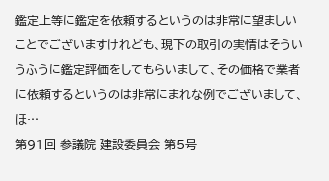鑑定上等に鑑定を依頼するというのは非常に望ましいことでございますけれども、現下の取引の実情はそういうふうに鑑定評価をしてもらいまして、その価格で業者に依頼するというのは非常にまれな例でございまして、ほ…
第91回 参議院 建設委員会 第5号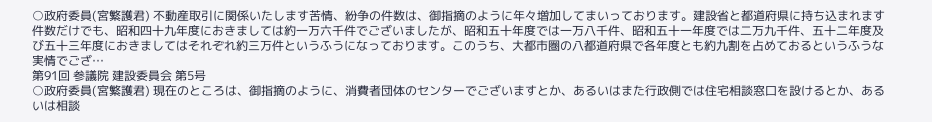○政府委員(宮繁護君) 不動産取引に関係いたします苦情、紛争の件数は、御指摘のように年々増加してまいっております。建設省と都道府県に持ち込まれます件数だけでも、昭和四十九年度におきましては約一万六千件でございましたが、昭和五十年度では一万八千件、昭和五十一年度では二万九千件、五十二年度及び五十三年度におきましてはそれぞれ約三万件というふうになっております。このうち、大都市圏の八都道府県で各年度とも約九割を占めておるというふうな実情でござ…
第91回 参議院 建設委員会 第5号
○政府委員(宮繁護君) 現在のところは、御指摘のように、消費者団体のセンターでございますとか、あるいはまた行政側では住宅相談窓口を設けるとか、あるいは相談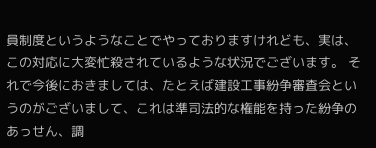員制度というようなことでやっておりますけれども、実は、この対応に大変忙殺されているような状況でございます。 それで今後におきましては、たとえば建設工事紛争審査会というのがございまして、これは準司法的な権能を持った紛争のあっせん、調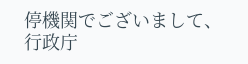停機関でございまして、行政庁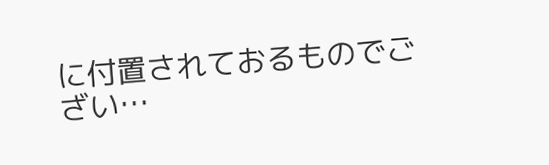に付置されておるものでござい…